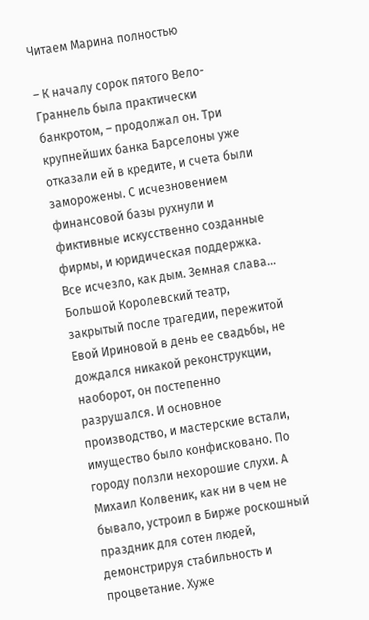Читаем Марина полностью

– К началу сорок пятого Вело-Граннель была практически банкротом, – продолжал он. Три крупнейших банка Барселоны уже отказали ей в кредите, и счета были заморожены. С исчезновением финансовой базы рухнули и фиктивные искусственно созданные фирмы, и юридическая поддержка. Все исчезло, как дым. Земная слава… Большой Королевский театр, закрытый после трагедии, пережитой Евой Ириновой в день ее свадьбы, не дождался никакой реконструкции, наоборот, он постепенно разрушался. И основное производство, и мастерские встали, имущество было конфисковано. По городу ползли нехорошие слухи. А Михаил Колвеник, как ни в чем не бывало, устроил в Бирже роскошный праздник для сотен людей, демонстрируя стабильность и процветание. Хуже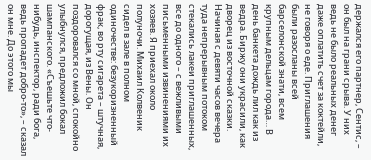держался его партнер, Сентис, – он был на грани срыва. У них ведь не было реальных денег даже оплатить счет за коктейли, не говоря о еде. Приглашения были разосланы всей барселонской знати, всем крупным дельцам города… В день банкета дождь лил как из ведра. Биржу они украсили, как дворец из восточной сказки. Начиная с девяти часов вечера туда непрерывным потоком стекались лакеи приглашенных, все до одного – с вежливыми письменными извинениями их хозяев. Я приехал около полуночи. Михаил Колвеник сидел в зале в полном одиночестве: безукоризненный фрак, во рту сигарета – штучная, дорогущая, из Вены. Он поздоровался со мной, спокойно улыбнулся, предложил бокал шампанского. «Съешьте что-нибудь, инспектор, ради бога, ведь пропадет добро-то», – сказал он мне. До этого мы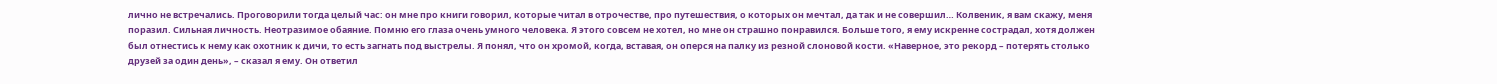лично не встречались. Проговорили тогда целый час: он мне про книги говорил, которые читал в отрочестве, про путешествия, о которых он мечтал, да так и не совершил… Колвеник, я вам скажу, меня поразил. Сильная личность. Неотразимое обаяние. Помню его глаза очень умного человека. Я этого совсем не хотел, но мне он страшно понравился. Больше того, я ему искренне сострадал, хотя должен был отнестись к нему как охотник к дичи, то есть загнать под выстрелы. Я понял, что он хромой, когда, вставая, он оперся на палку из резной слоновой кости. «Наверное, это рекорд – потерять столько друзей за один день», – сказал я ему. Он ответил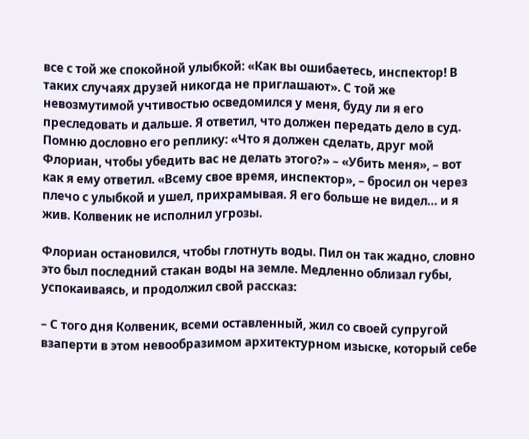все с той же спокойной улыбкой: «Как вы ошибаетесь, инспектор! В таких случаях друзей никогда не приглашают». С той же невозмутимой учтивостью осведомился у меня, буду ли я его преследовать и дальше. Я ответил, что должен передать дело в суд. Помню дословно его реплику: «Что я должен сделать, друг мой Флориан, чтобы убедить вас не делать этого?» – «Убить меня», – вот как я ему ответил. «Всему свое время, инспектор», – бросил он через плечо с улыбкой и ушел, прихрамывая. Я его больше не видел… и я жив. Колвеник не исполнил угрозы.

Флориан остановился, чтобы глотнуть воды. Пил он так жадно, словно это был последний стакан воды на земле. Медленно облизал губы, успокаиваясь, и продолжил свой рассказ:

– С того дня Колвеник, всеми оставленный, жил со своей супругой взаперти в этом невообразимом архитектурном изыске, который себе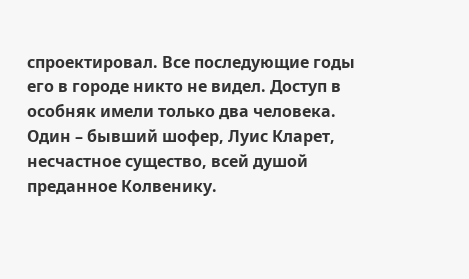спроектировал. Все последующие годы его в городе никто не видел. Доступ в особняк имели только два человека. Один – бывший шофер, Луис Кларет, несчастное существо, всей душой преданное Колвенику.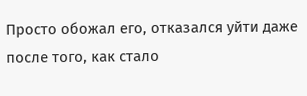Просто обожал его, отказался уйти даже после того, как стало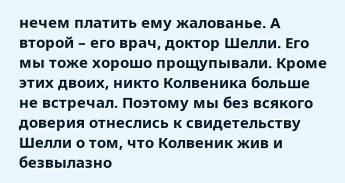нечем платить ему жалованье. А второй – его врач, доктор Шелли. Его мы тоже хорошо прощупывали. Кроме этих двоих, никто Колвеника больше не встречал. Поэтому мы без всякого доверия отнеслись к свидетельству Шелли о том, что Колвеник жив и безвылазно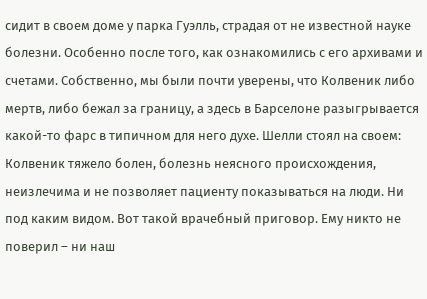сидит в своем доме у парка Гуэлль, страдая от не известной науке болезни. Особенно после того, как ознакомились с его архивами и счетами. Собственно, мы были почти уверены, что Колвеник либо мертв, либо бежал за границу, а здесь в Барселоне разыгрывается какой-то фарс в типичном для него духе. Шелли стоял на своем: Колвеник тяжело болен, болезнь неясного происхождения, неизлечима и не позволяет пациенту показываться на люди. Ни под каким видом. Вот такой врачебный приговор. Ему никто не поверил – ни наш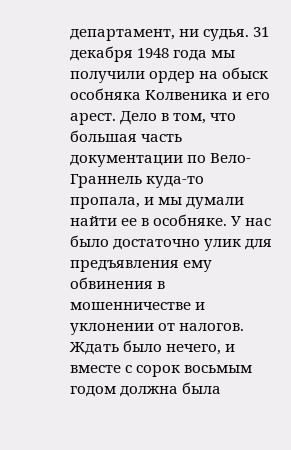департамент, ни судья. 31 декабря 1948 года мы получили ордер на обыск особняка Колвеника и его арест. Дело в том, что большая часть документации по Вело-Граннель куда-то пропала, и мы думали найти ее в особняке. У нас было достаточно улик для предъявления ему обвинения в мошенничестве и уклонении от налогов. Ждать было нечего, и вместе с сорок восьмым годом должна была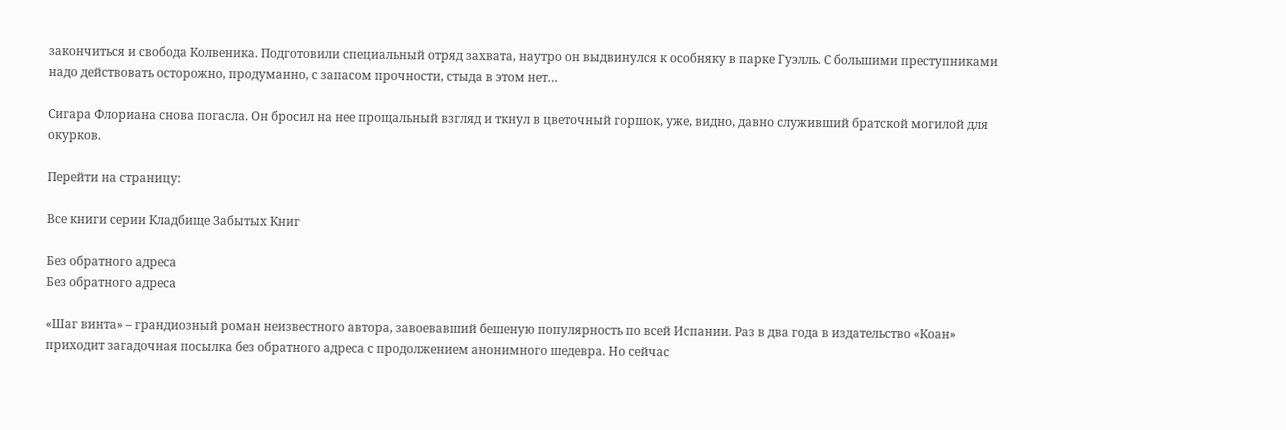закончиться и свобода Колвеника. Подготовили специальный отряд захвата, наутро он выдвинулся к особняку в парке Гуэлль. С большими преступниками надо действовать осторожно, продуманно, с запасом прочности, стыда в этом нет…

Сигара Флориана снова погасла. Он бросил на нее прощальный взгляд и ткнул в цветочный горшок, уже, видно, давно служивший братской могилой для окурков.

Перейти на страницу:

Все книги серии Кладбище Забытых Книг

Без обратного адреса
Без обратного адреса

«Шаг винта» – грандиозный роман неизвестного автора, завоевавший бешеную популярность по всей Испании. Раз в два года в издательство «Коан» приходит загадочная посылка без обратного адреса с продолжением анонимного шедевра. Но сейчас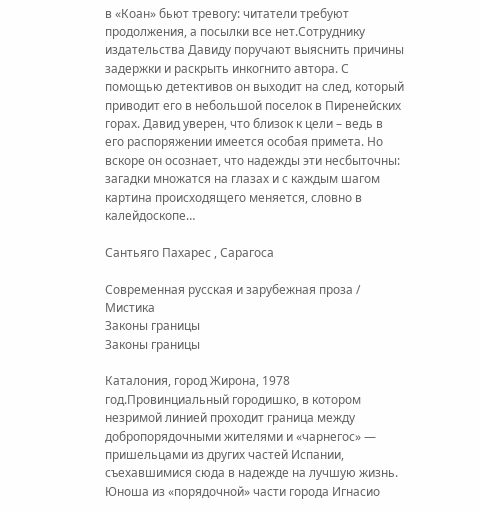в «Коан» бьют тревогу: читатели требуют продолжения, а посылки все нет.Сотруднику издательства Давиду поручают выяснить причины задержки и раскрыть инкогнито автора. С помощью детективов он выходит на след, который приводит его в небольшой поселок в Пиренейских горах. Давид уверен, что близок к цели – ведь в его распоряжении имеется особая примета. Но вскоре он осознает, что надежды эти несбыточны: загадки множатся на глазах и с каждым шагом картина происходящего меняется, словно в калейдоскопе…

Сантьяго Пахарес , Сарагоса

Современная русская и зарубежная проза / Мистика
Законы границы
Законы границы

Каталония, город Жирона, 1978 год.Провинциальный городишко, в котором незримой линией проходит граница между добропорядочными жителями и «чарнегос» — пришельцами из других частей Испании, съехавшимися сюда в надежде на лучшую жизнь. Юноша из «порядочной» части города Игнасио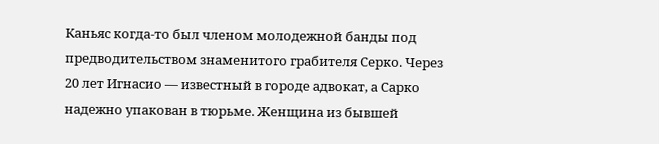Каньяс когда-то был членом молодежной банды под предводительством знаменитого грабителя Серко. Через 20 лет Игнасио — известный в городе адвокат, а Сарко надежно упакован в тюрьме. Женщина из бывшей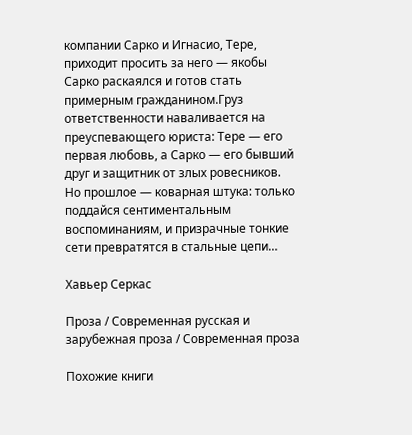компании Сарко и Игнасио, Тере, приходит просить за него — якобы Сарко раскаялся и готов стать примерным гражданином.Груз ответственности наваливается на преуспевающего юриста: Тере — его первая любовь, а Сарко — его бывший друг и защитник от злых ровесников. Но прошлое — коварная штука: только поддайся сентиментальным воспоминаниям, и призрачные тонкие сети превратятся в стальные цепи…

Хавьер Серкас

Проза / Современная русская и зарубежная проза / Современная проза

Похожие книги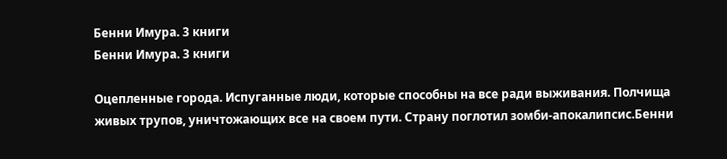Бенни Имура. 3 книги
Бенни Имура. 3 книги

Оцепленные города. Испуганные люди, которые способны на все ради выживания. Полчища живых трупов, уничтожающих все на своем пути. Страну поглотил зомби-апокалипсис.Бенни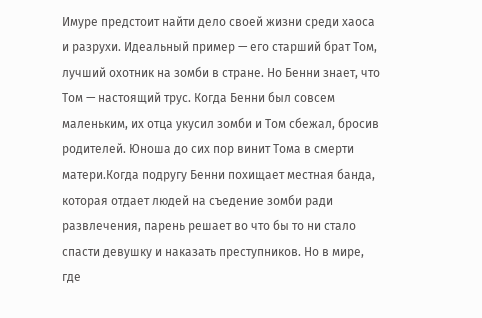Имуре предстоит найти дело своей жизни среди хаоса и разрухи. Идеальный пример — его старший брат Том, лучший охотник на зомби в стране. Но Бенни знает, что Том — настоящий трус. Когда Бенни был совсем маленьким, их отца укусил зомби и Том сбежал, бросив родителей. Юноша до сих пор винит Тома в смерти матери.Когда подругу Бенни похищает местная банда, которая отдает людей на съедение зомби ради развлечения, парень решает во что бы то ни стало спасти девушку и наказать преступников. Но в мире, где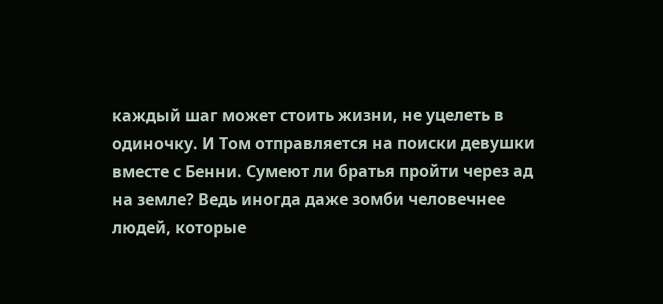каждый шаг может стоить жизни, не уцелеть в одиночку. И Том отправляется на поиски девушки вместе с Бенни. Сумеют ли братья пройти через ад на земле? Ведь иногда даже зомби человечнее людей, которые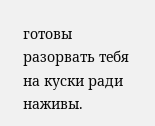готовы разорвать тебя на куски ради наживы.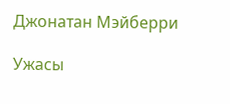Джонатан Мэйберри

Ужасы